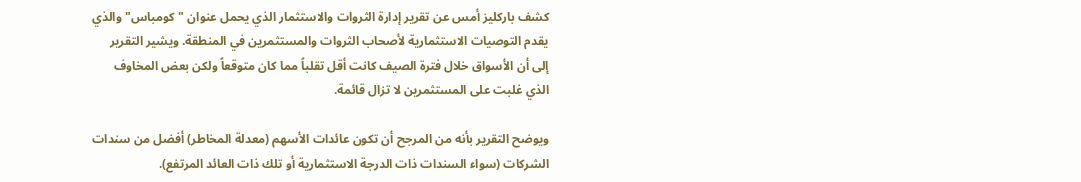كشف باركليز أمس عن تقرير إدارة الثروات والاستثمار الذي يحمل عنوان "كومباس" والذي يقدم التوصيات الاستثمارية لأصحاب الثروات والمستثمرين في المنطقة. ويشير التقرير إلى أن الأسواق خلال فترة الصيف كانت أقل تقلباً مما كان متوقعاً ولكن بعض المخاوف الذي غلبت على المستثمرين لا تزال قائمة.

ويوضح التقرير بأنه من المرجح أن تكون عائدات الأسهم (معدلة المخاطر) أفضل من سندات الشركات (سواء السندات ذات الدرجة الاستثمارية أو تلك ذات العائد المرتفع).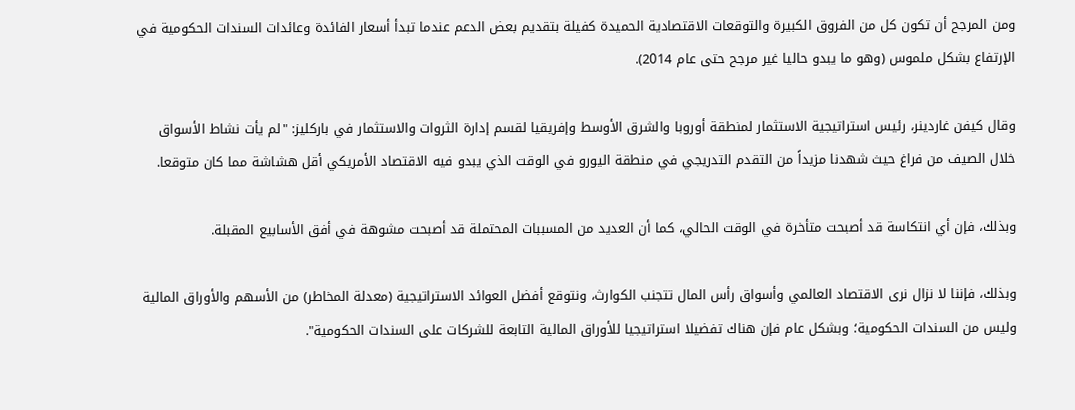ومن المرجح أن تكون كل من الفروق الكبيرة والتوقعات الاقتصادية الحميدة كفيلة بتقديم بعض الدعم عندما تبدأ أسعار الفائدة وعائدات السندات الحكومية في الإرتفاع بشكل ملموس (وهو ما يبدو حاليا غير مرجح حتى عام 2014).

وقال كيفن غاردينر، رئيس استراتيجية الاستثمار لمنطقة أوروبا والشرق الأوسط وإفريقيا لقسم إدارة الثروات والاستثمار في باركليز: "لم يأت نشاط الأسواق خلال الصيف من فراغ حيث شهدنا مزيداً من التقدم التدريجي في منطقة اليورو في الوقت الذي يبدو فيه الاقتصاد الأمريكي أقل هشاشة مما كان متوقعا.

وبذلك، فإن أي انتكاسة قد أصبحت متأخرة في الوقت الحالي، كما أن العديد من المسببات المحتملة قد أصبحت مشوهة في أفق الأسابيع المقبلة.

وبذلك، فإننا لا نزال نرى الاقتصاد العالمي وأسواق رأس المال تتجنب الكوارث، ونتوقع أفضل العوائد الاستراتيجية (معدلة المخاطر) من الأسهم والأوراق المالية وليس من السندات الحكومية؛ وبشكل عام فإن هناك تفضيلا استراتيجيا للأوراق المالية التابعة للشركات على السندات الحكومية".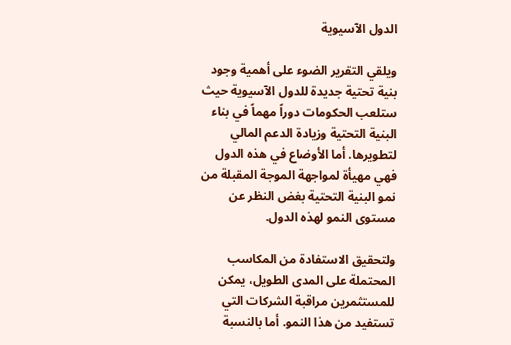الدول الآسيوية

ويلقي التقرير الضوء على أهمية وجود بنية تحتية جديدة للدول الآسيوية حيث ستلعب الحكومات دوراً مهماً في بناء البنية التحتية وزيادة الدعم المالي لتطويرها. أما الأوضاع في هذه الدول فهي مهيأة لمواجهة الموجة المقبلة من نمو البنية التحتية بغض النظر عن مستوى النمو لهذه الدول.

ولتحقيق الاستفادة من المكاسب المحتملة على المدى الطويل، يمكن للمستثمرين مراقبة الشركات التي تستفيد من هذا النمو. أما بالنسبة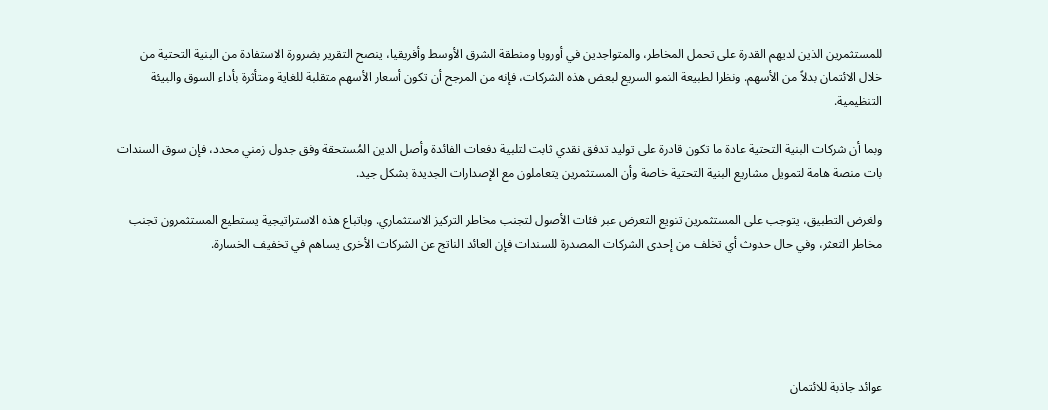للمستثمرين الذين لديهم القدرة على تحمل المخاطر، والمتواجدين في أوروبا ومنطقة الشرق الأوسط وأفريقيا، ينصح التقرير بضرورة الاستفادة من البنية التحتية من خلال الائتمان بدلاً من الأسهم. ونظرا لطبيعة النمو السريع لبعض هذه الشركات، فإنه من المرجح أن تكون أسعار الأسهم متقلبة للغاية ومتأثرة بأداء السوق والبيئة التنظيمية.

وبما أن شركات البنية التحتية عادة ما تكون قادرة على توليد تدفق نقدي ثابت لتلبية دفعات الفائدة وأصل الدين المُستحقة وفق جدول زمني محدد، فإن سوق السندات بات منصة هامة لتمويل مشاريع البنية التحتية خاصة وأن المستثمرين يتعاملون مع الإصدارات الجديدة بشكل جيد.

ولغرض التطبيق، يتوجب على المستثمرين تنويع التعرض عبر فئات الأصول لتجنب مخاطر التركيز الاستثماري. وباتباع هذه الاستراتيجية يستطيع المستثمرون تجنب مخاطر التعثر، وفي حال حدوث أي تخلف من إحدى الشركات المصدرة للسندات فإن العائد الناتج عن الشركات الأخرى يساهم في تخفيف الخسارة.





عوائد جاذبة للائتمان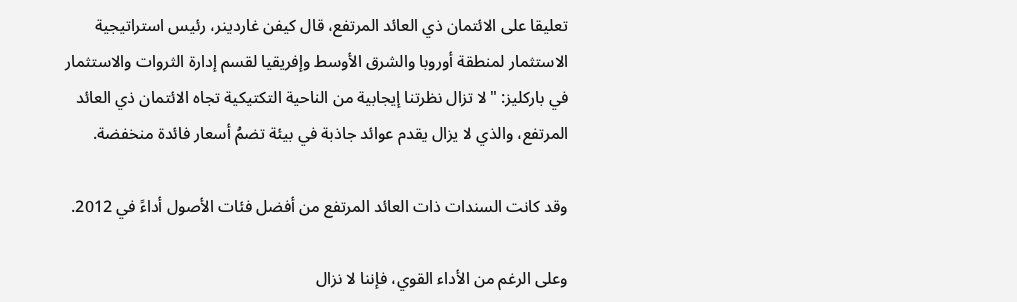تعليقا على الائتمان ذي العائد المرتفع، قال كيفن غاردينر، رئيس استراتيجية الاستثمار لمنطقة أوروبا والشرق الأوسط وإفريقيا لقسم إدارة الثروات والاستثمار في باركليز: "لا تزال نظرتنا إيجابية من الناحية التكتيكية تجاه الائتمان ذي العائد المرتفع، والذي لا يزال يقدم عوائد جاذبة في بيئة تضمُ أسعار فائدة منخفضة.

وقد كانت السندات ذات العائد المرتفع من أفضل فئات الأصول أداءً في 2012.

وعلى الرغم من الأداء القوي، فإننا لا نزال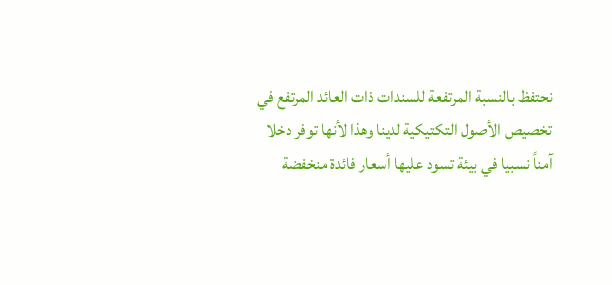نحتفظ بالنسبة المرتفعة للسندات ذات العائد المرتفع في تخصيص الأصول التكتيكية لدينا وهذا لأنها توفر دخلا آمناً نسبيا في بيئة تسود عليها أسعار فائدة منخفضة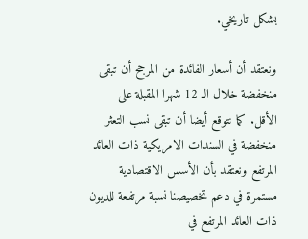بشكل تاريخي.

ونعتقد أن أسعار الفائدة من المرجح أن تبقى منخفضة خلال الـ 12 شهرا المقبلة على الأقل. كما نتوقع أيضا أن تبقى نسب التعثر منخفضة في السندات الامريكية ذات العائد المرتفع ونعتقد بأن الأسس الاقتصادية مستمرة في دعم تخصيصنا نسبة مرتفعة للديون ذات العائد المرتفع في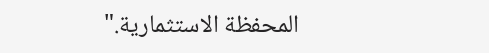المحفظة الاستثمارية."